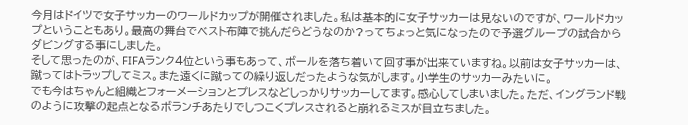今月はドイツで女子サッカーのワールドカップが開催されました。私は基本的に女子サッカーは見ないのですが、ワールドカップということもあり。最高の舞台でベスト布陣で挑んだらどうなのか?ってちょっと気になったので予選グループの試合からダビングする事にしました。
そして思ったのが、FIFAランク4位という事もあって、ボールを落ち着いて回す事が出来ていますね。以前は女子サッカーは、蹴ってはトラップしてミス。また遠くに蹴っての繰り返しだったような気がします。小学生のサッカーみたいに。
でも今はちゃんと組織とフォーメーションとプレスなどしっかりサッカーしてます。感心してしまいました。ただ、イングランド戦のように攻撃の起点となるボランチあたりでしつこくプレスされると崩れるミスが目立ちました。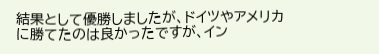結果として優勝しましたが、ドイツやアメリカに勝てたのは良かったですが、イン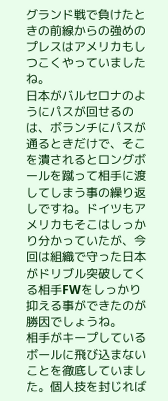グランド戦で負けたときの前線からの強めのプレスはアメリカもしつこくやっていましたね。
日本がバルセロナのようにパスが回せるのは、ボランチにパスが通るときだけで、そこを潰されるとロングボールを蹴って相手に渡してしまう事の繰り返しですね。ドイツもアメリカもそこはしっかり分かっていたが、今回は組織で守った日本がドリブル突破してくる相手FWをしっかり抑える事ができたのが勝因でしょうね。
相手がキープしているボールに飛び込まないことを徹底していました。個人技を封じれば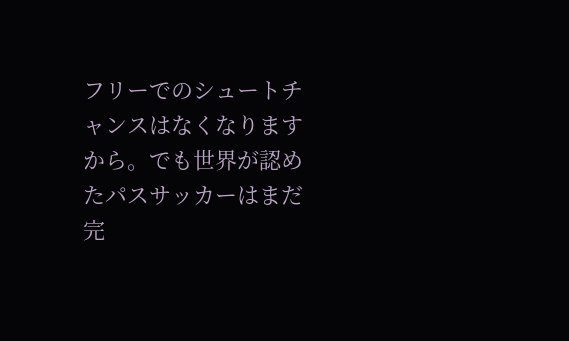フリーでのシュートチャンスはなくなりますから。でも世界が認めたパスサッカーはまだ完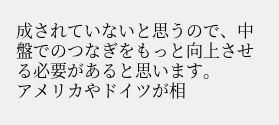成されていないと思うので、中盤でのつなぎをもっと向上させる必要があると思います。
アメリカやドイツが相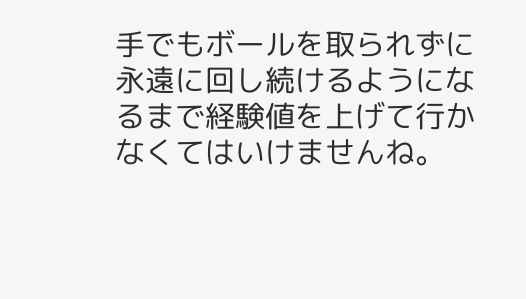手でもボールを取られずに永遠に回し続けるようになるまで経験値を上げて行かなくてはいけませんね。